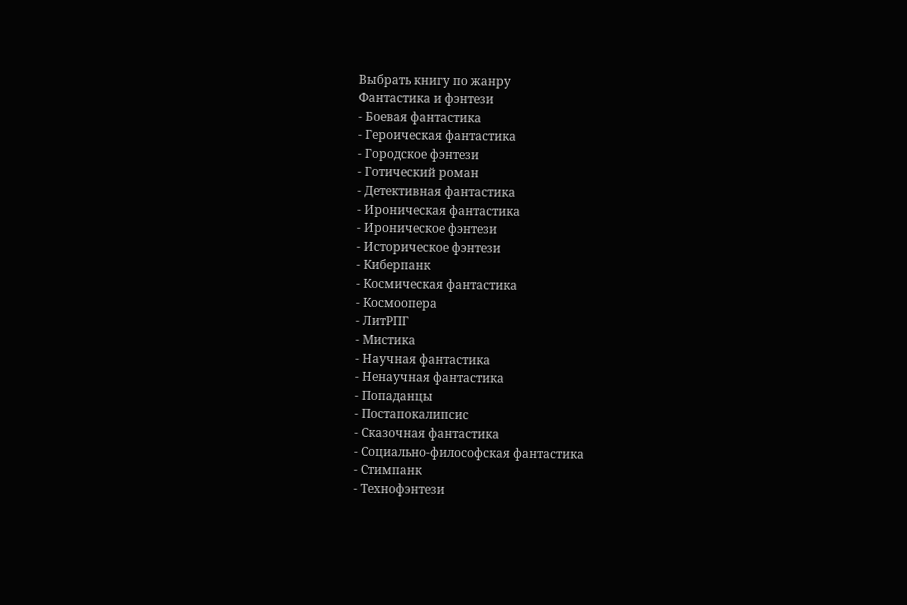Выбрать книгу по жанру
Фантастика и фэнтези
- Боевая фантастика
- Героическая фантастика
- Городское фэнтези
- Готический роман
- Детективная фантастика
- Ироническая фантастика
- Ироническое фэнтези
- Историческое фэнтези
- Киберпанк
- Космическая фантастика
- Космоопера
- ЛитРПГ
- Мистика
- Научная фантастика
- Ненаучная фантастика
- Попаданцы
- Постапокалипсис
- Сказочная фантастика
- Социально-философская фантастика
- Стимпанк
- Технофэнтези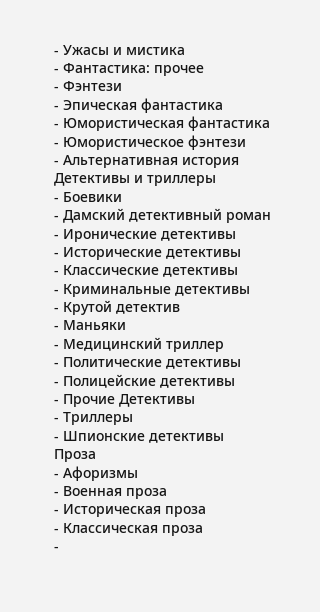- Ужасы и мистика
- Фантастика: прочее
- Фэнтези
- Эпическая фантастика
- Юмористическая фантастика
- Юмористическое фэнтези
- Альтернативная история
Детективы и триллеры
- Боевики
- Дамский детективный роман
- Иронические детективы
- Исторические детективы
- Классические детективы
- Криминальные детективы
- Крутой детектив
- Маньяки
- Медицинский триллер
- Политические детективы
- Полицейские детективы
- Прочие Детективы
- Триллеры
- Шпионские детективы
Проза
- Афоризмы
- Военная проза
- Историческая проза
- Классическая проза
-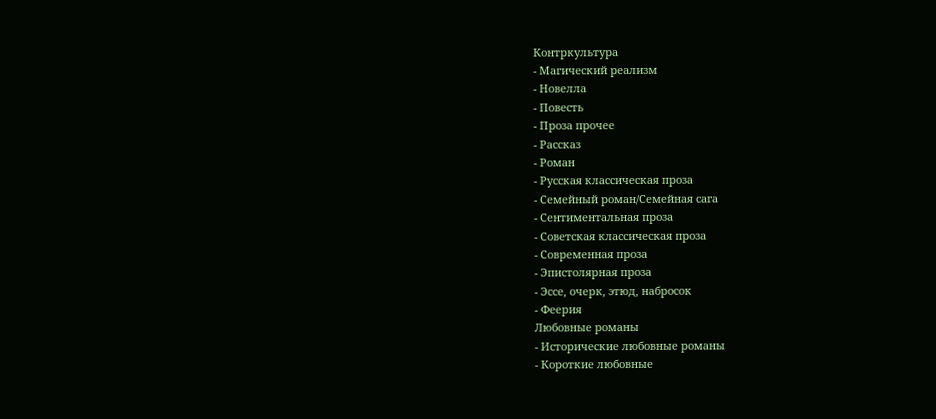Контркультура
- Магический реализм
- Новелла
- Повесть
- Проза прочее
- Рассказ
- Роман
- Русская классическая проза
- Семейный роман/Семейная сага
- Сентиментальная проза
- Советская классическая проза
- Современная проза
- Эпистолярная проза
- Эссе, очерк, этюд, набросок
- Феерия
Любовные романы
- Исторические любовные романы
- Короткие любовные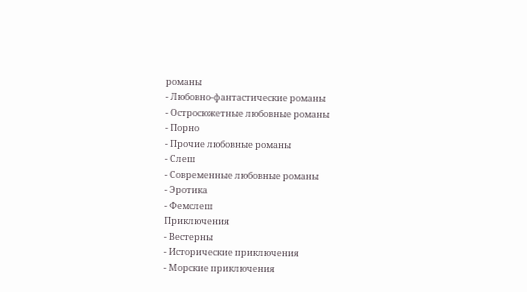романы
- Любовно-фантастические романы
- Остросюжетные любовные романы
- Порно
- Прочие любовные романы
- Слеш
- Современные любовные романы
- Эротика
- Фемслеш
Приключения
- Вестерны
- Исторические приключения
- Морские приключения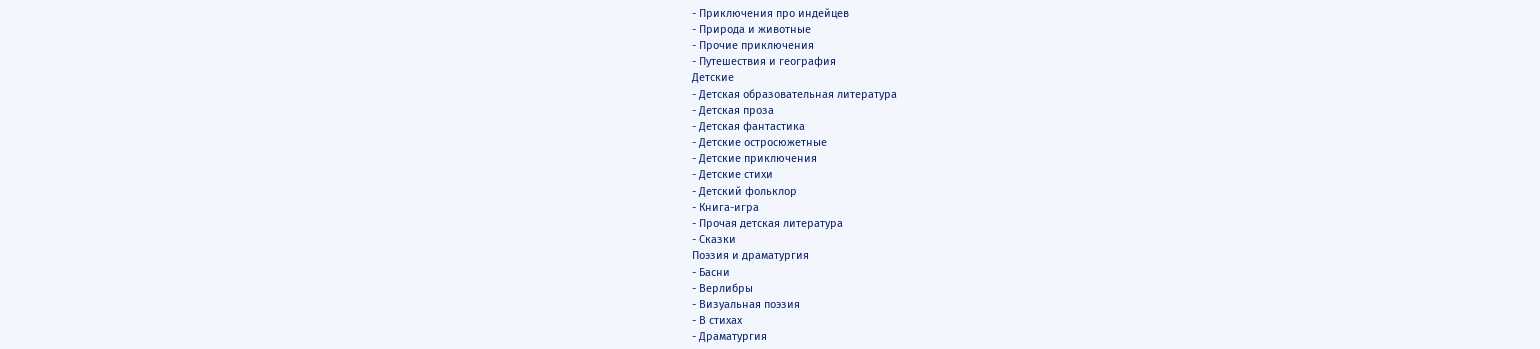- Приключения про индейцев
- Природа и животные
- Прочие приключения
- Путешествия и география
Детские
- Детская образовательная литература
- Детская проза
- Детская фантастика
- Детские остросюжетные
- Детские приключения
- Детские стихи
- Детский фольклор
- Книга-игра
- Прочая детская литература
- Сказки
Поэзия и драматургия
- Басни
- Верлибры
- Визуальная поэзия
- В стихах
- Драматургия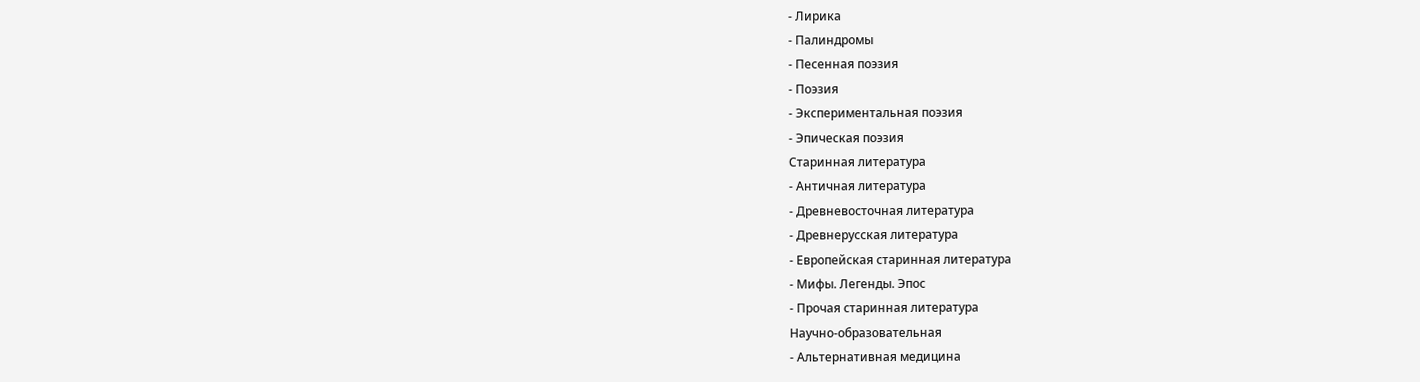- Лирика
- Палиндромы
- Песенная поэзия
- Поэзия
- Экспериментальная поэзия
- Эпическая поэзия
Старинная литература
- Античная литература
- Древневосточная литература
- Древнерусская литература
- Европейская старинная литература
- Мифы. Легенды. Эпос
- Прочая старинная литература
Научно-образовательная
- Альтернативная медицина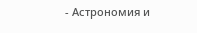- Астрономия и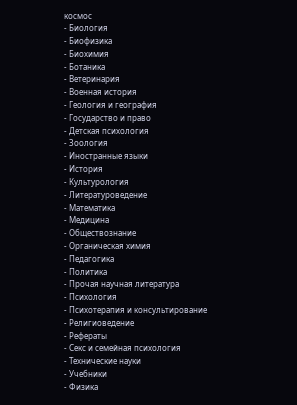космос
- Биология
- Биофизика
- Биохимия
- Ботаника
- Ветеринария
- Военная история
- Геология и география
- Государство и право
- Детская психология
- Зоология
- Иностранные языки
- История
- Культурология
- Литературоведение
- Математика
- Медицина
- Обществознание
- Органическая химия
- Педагогика
- Политика
- Прочая научная литература
- Психология
- Психотерапия и консультирование
- Религиоведение
- Рефераты
- Секс и семейная психология
- Технические науки
- Учебники
- Физика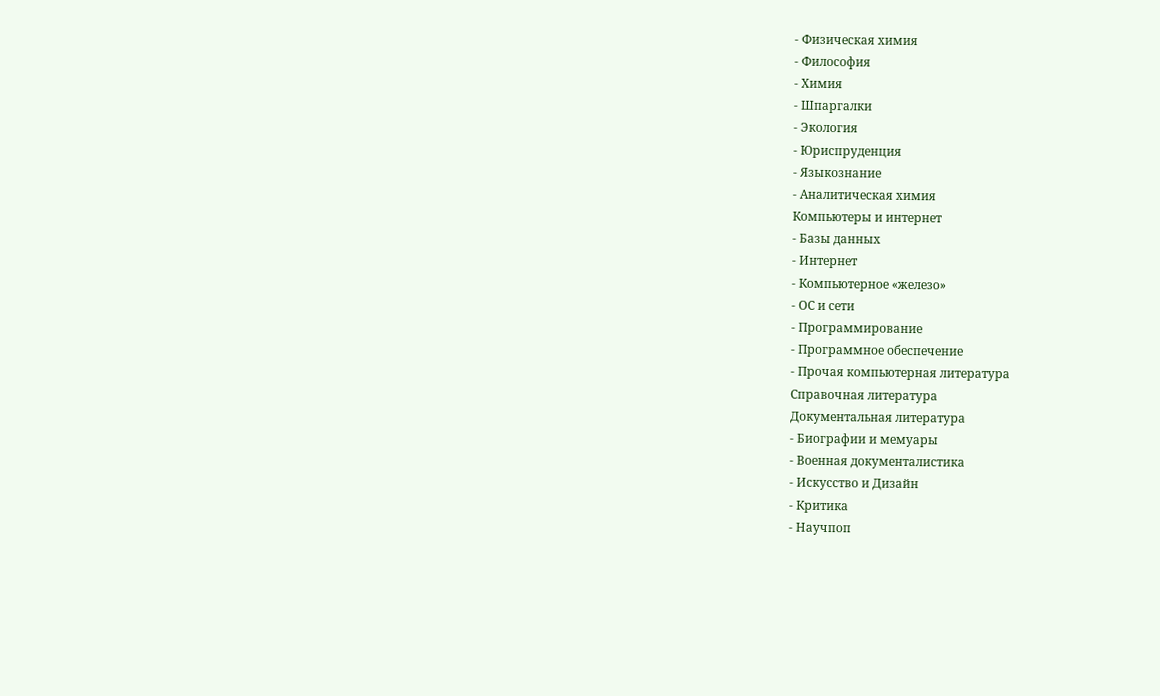- Физическая химия
- Философия
- Химия
- Шпаргалки
- Экология
- Юриспруденция
- Языкознание
- Аналитическая химия
Компьютеры и интернет
- Базы данных
- Интернет
- Компьютерное «железо»
- ОС и сети
- Программирование
- Программное обеспечение
- Прочая компьютерная литература
Справочная литература
Документальная литература
- Биографии и мемуары
- Военная документалистика
- Искусство и Дизайн
- Критика
- Научпоп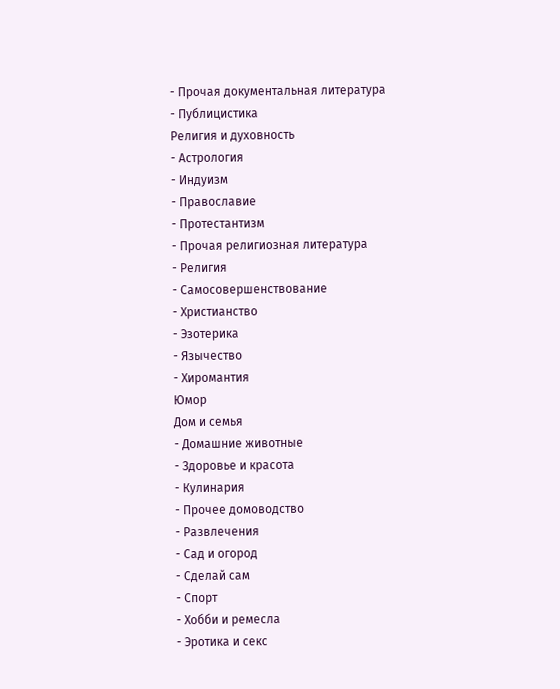- Прочая документальная литература
- Публицистика
Религия и духовность
- Астрология
- Индуизм
- Православие
- Протестантизм
- Прочая религиозная литература
- Религия
- Самосовершенствование
- Христианство
- Эзотерика
- Язычество
- Хиромантия
Юмор
Дом и семья
- Домашние животные
- Здоровье и красота
- Кулинария
- Прочее домоводство
- Развлечения
- Сад и огород
- Сделай сам
- Спорт
- Хобби и ремесла
- Эротика и секс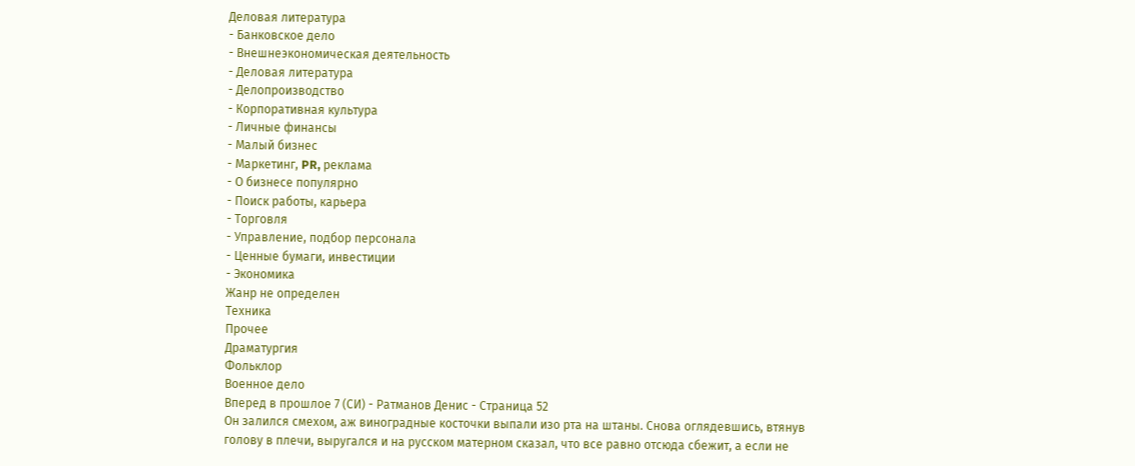Деловая литература
- Банковское дело
- Внешнеэкономическая деятельность
- Деловая литература
- Делопроизводство
- Корпоративная культура
- Личные финансы
- Малый бизнес
- Маркетинг, PR, реклама
- О бизнесе популярно
- Поиск работы, карьера
- Торговля
- Управление, подбор персонала
- Ценные бумаги, инвестиции
- Экономика
Жанр не определен
Техника
Прочее
Драматургия
Фольклор
Военное дело
Вперед в прошлое 7 (СИ) - Ратманов Денис - Страница 52
Он залился смехом, аж виноградные косточки выпали изо рта на штаны. Снова оглядевшись, втянув голову в плечи, выругался и на русском матерном сказал, что все равно отсюда сбежит, а если не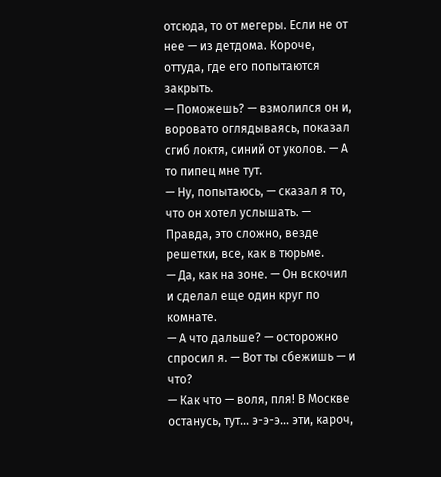отсюда, то от мегеры. Если не от нее — из детдома. Короче, оттуда, где его попытаются закрыть.
— Поможешь? — взмолился он и, воровато оглядываясь, показал сгиб локтя, синий от уколов. — А то пипец мне тут.
— Ну, попытаюсь, — сказал я то, что он хотел услышать. — Правда, это сложно, везде решетки, все, как в тюрьме.
— Да, как на зоне. — Он вскочил и сделал еще один круг по комнате.
— А что дальше? — осторожно спросил я. — Вот ты сбежишь — и что?
— Как что — воля, пля! В Москве останусь, тут… э-э-э… эти, кароч,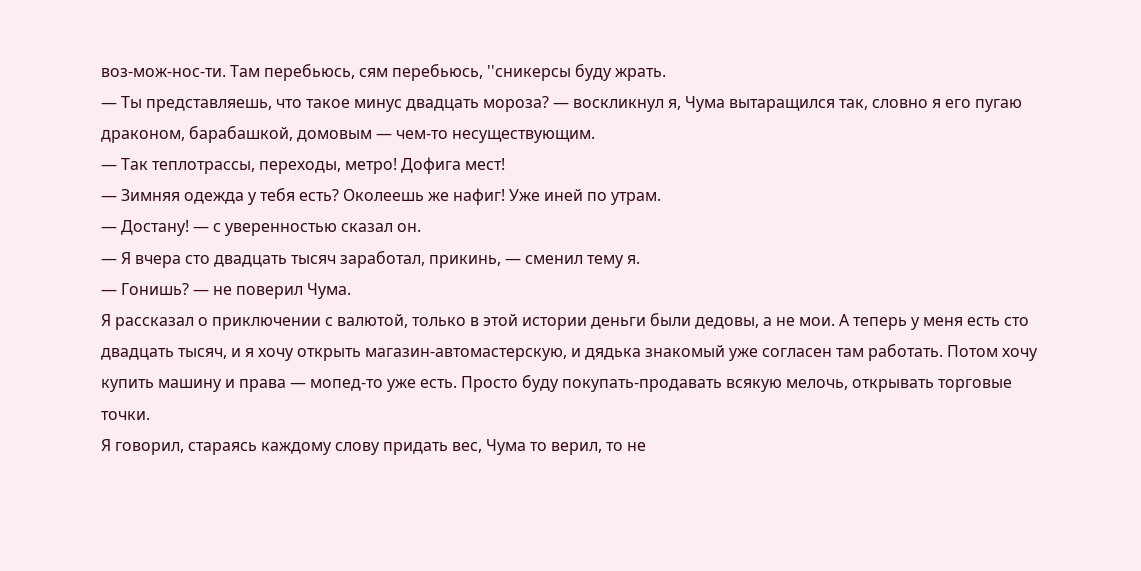воз-мож-нос-ти. Там перебьюсь, сям перебьюсь, ''сникерсы буду жрать.
— Ты представляешь, что такое минус двадцать мороза? — воскликнул я, Чума вытаращился так, словно я его пугаю драконом, барабашкой, домовым — чем-то несуществующим.
— Так теплотрассы, переходы, метро! Дофига мест!
— Зимняя одежда у тебя есть? Околеешь же нафиг! Уже иней по утрам.
— Достану! — с уверенностью сказал он.
— Я вчера сто двадцать тысяч заработал, прикинь, — сменил тему я.
— Гонишь? — не поверил Чума.
Я рассказал о приключении с валютой, только в этой истории деньги были дедовы, а не мои. А теперь у меня есть сто двадцать тысяч, и я хочу открыть магазин-автомастерскую, и дядька знакомый уже согласен там работать. Потом хочу купить машину и права — мопед-то уже есть. Просто буду покупать-продавать всякую мелочь, открывать торговые точки.
Я говорил, стараясь каждому слову придать вес, Чума то верил, то не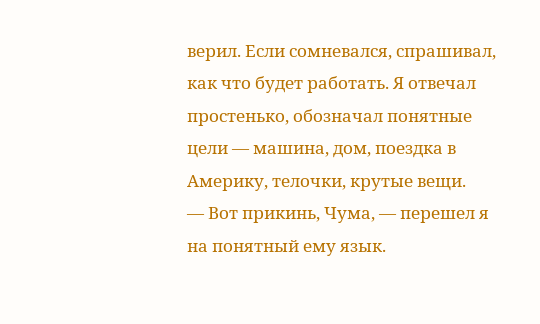верил. Если сомневался, спрашивал, как что будет работать. Я отвечал простенько, обозначал понятные цели — машина, дом, поездка в Америку, телочки, крутые вещи.
— Вот прикинь, Чума, — перешел я на понятный ему язык.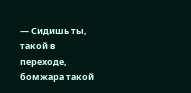— Сидишь ты, такой в переходе, бомжара такой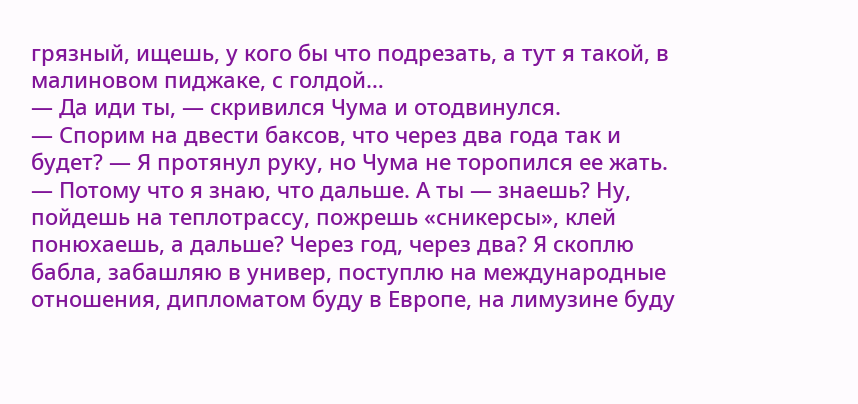грязный, ищешь, у кого бы что подрезать, а тут я такой, в малиновом пиджаке, с голдой…
— Да иди ты, — скривился Чума и отодвинулся.
— Спорим на двести баксов, что через два года так и будет? — Я протянул руку, но Чума не торопился ее жать. — Потому что я знаю, что дальше. А ты — знаешь? Ну, пойдешь на теплотрассу, пожрешь «сникерсы», клей понюхаешь, а дальше? Через год, через два? Я скоплю бабла, забашляю в универ, поступлю на международные отношения, дипломатом буду в Европе, на лимузине буду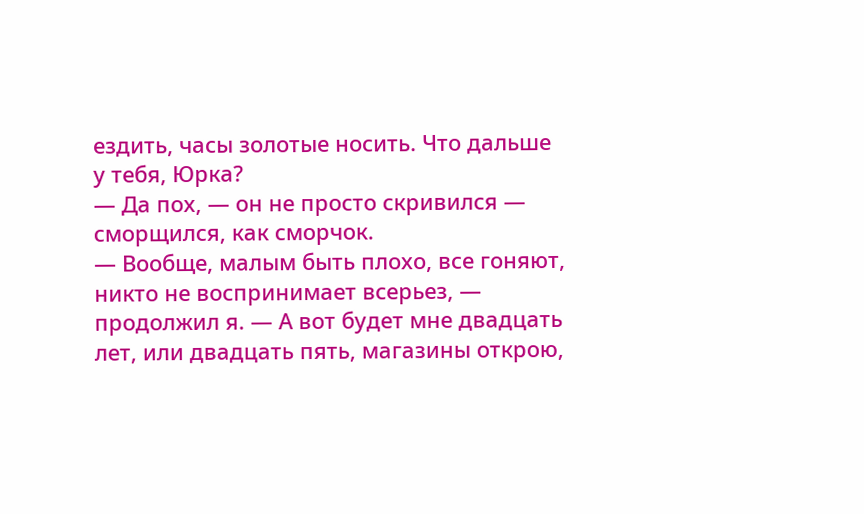ездить, часы золотые носить. Что дальше у тебя, Юрка?
— Да пох, — он не просто скривился — сморщился, как сморчок.
— Вообще, малым быть плохо, все гоняют, никто не воспринимает всерьез, — продолжил я. — А вот будет мне двадцать лет, или двадцать пять, магазины открою,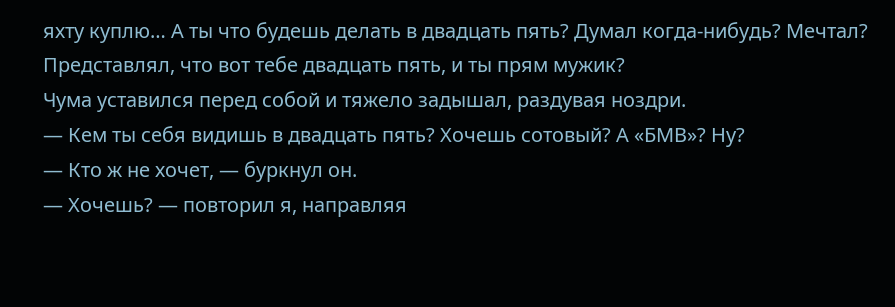яхту куплю… А ты что будешь делать в двадцать пять? Думал когда-нибудь? Мечтал? Представлял, что вот тебе двадцать пять, и ты прям мужик?
Чума уставился перед собой и тяжело задышал, раздувая ноздри.
— Кем ты себя видишь в двадцать пять? Хочешь сотовый? А «БМВ»? Ну?
— Кто ж не хочет, — буркнул он.
— Хочешь? — повторил я, направляя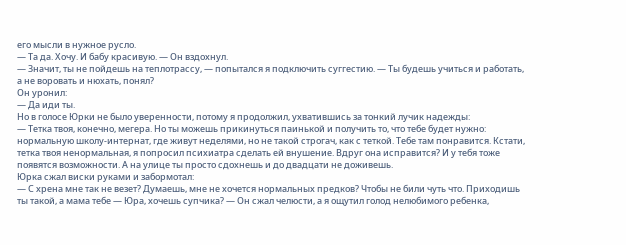его мысли в нужное русло.
— Та да. Хочу. И бабу красивую. — Он вздохнул.
— Значит, ты не пойдешь на теплотрассу, — попытался я подключить суггестию. — Ты будешь учиться и работать, а не воровать и нюхать, понял?
Он уронил:
— Да иди ты.
Но в голосе Юрки не было уверенности, потому я продолжил, ухватившись за тонкий лучик надежды:
— Тетка твоя, конечно, мегера. Но ты можешь прикинуться паинькой и получить то, что тебе будет нужно: нормальную школу-интернат, где живут неделями, но не такой строгач, как с теткой. Тебе там понравится. Кстати, тетка твоя ненормальная, я попросил психиатра сделать ей внушение. Вдруг она исправится? И у тебя тоже появятся возможности. А на улице ты просто сдохнешь и до двадцати не доживешь.
Юрка сжал виски руками и забормотал:
— С хрена мне так не везет? Думаешь, мне не хочется нормальных предков? Чтобы не били чуть что. Приходишь ты такой, а мама тебе — Юра, хочешь супчика? — Он сжал челюсти, а я ощутил голод нелюбимого ребенка,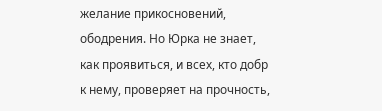желание прикосновений, ободрения. Но Юрка не знает, как проявиться, и всех, кто добр к нему, проверяет на прочность,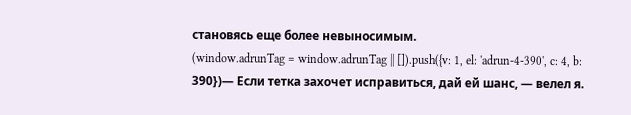становясь еще более невыносимым.
(window.adrunTag = window.adrunTag || []).push({v: 1, el: 'adrun-4-390', c: 4, b: 390})— Если тетка захочет исправиться, дай ей шанс, — велел я.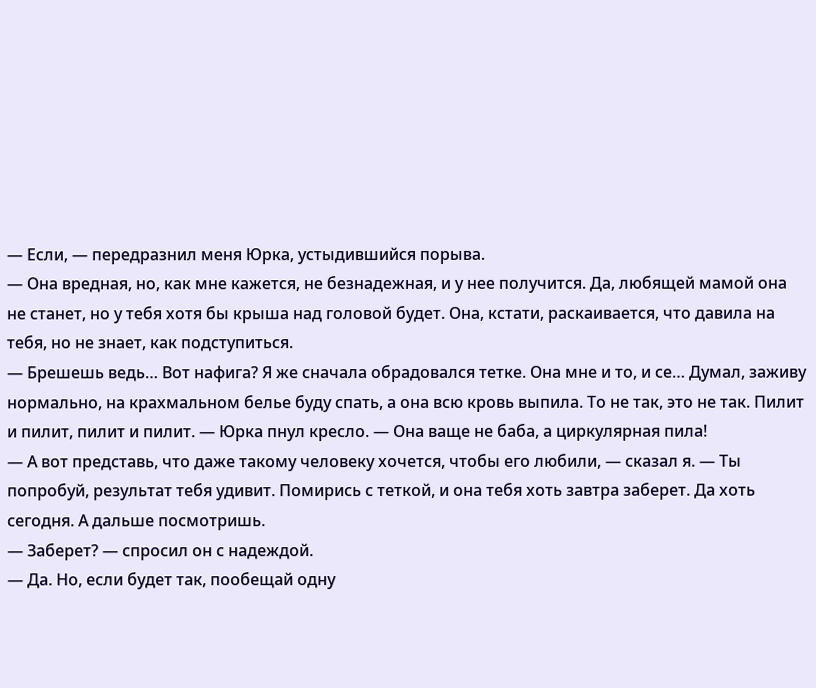— Если, — передразнил меня Юрка, устыдившийся порыва.
— Она вредная, но, как мне кажется, не безнадежная, и у нее получится. Да, любящей мамой она не станет, но у тебя хотя бы крыша над головой будет. Она, кстати, раскаивается, что давила на тебя, но не знает, как подступиться.
— Брешешь ведь… Вот нафига? Я же сначала обрадовался тетке. Она мне и то, и се… Думал, заживу нормально, на крахмальном белье буду спать, а она всю кровь выпила. То не так, это не так. Пилит и пилит, пилит и пилит. — Юрка пнул кресло. — Она ваще не баба, а циркулярная пила!
— А вот представь, что даже такому человеку хочется, чтобы его любили, — сказал я. — Ты попробуй, результат тебя удивит. Помирись с теткой, и она тебя хоть завтра заберет. Да хоть сегодня. А дальше посмотришь.
— Заберет? — спросил он с надеждой.
— Да. Но, если будет так, пообещай одну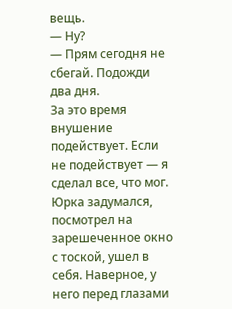вещь.
— Ну?
— Прям сегодня не сбегай. Подожди два дня.
За это время внушение подействует. Если не подействует — я сделал все, что мог.
Юрка задумался, посмотрел на зарешеченное окно с тоской, ушел в себя. Наверное, у него перед глазами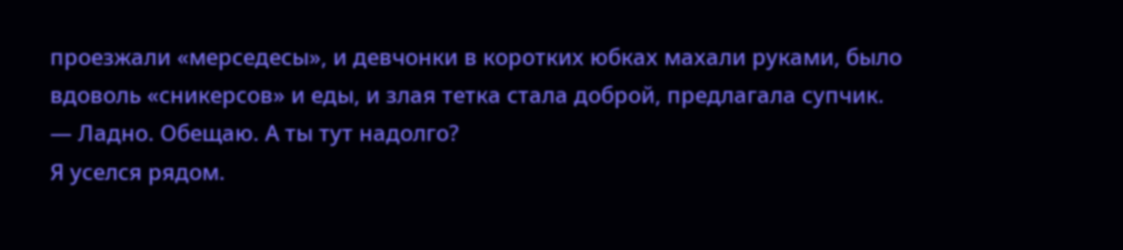проезжали «мерседесы», и девчонки в коротких юбках махали руками, было вдоволь «сникерсов» и еды, и злая тетка стала доброй, предлагала супчик.
— Ладно. Обещаю. А ты тут надолго?
Я уселся рядом.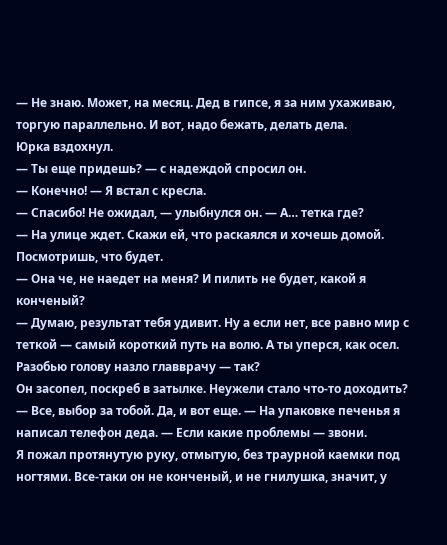— Не знаю. Может, на месяц. Дед в гипсе, я за ним ухаживаю, торгую параллельно. И вот, надо бежать, делать дела.
Юрка вздохнул.
— Ты еще придешь? — с надеждой спросил он.
— Конечно! — Я встал с кресла.
— Спасибо! Не ожидал, — улыбнулся он. — А… тетка где?
— На улице ждет. Скажи ей, что раскаялся и хочешь домой. Посмотришь, что будет.
— Она че, не наедет на меня? И пилить не будет, какой я конченый?
— Думаю, результат тебя удивит. Ну а если нет, все равно мир с теткой — самый короткий путь на волю. А ты уперся, как осел. Разобью голову назло главврачу — так?
Он засопел, поскреб в затылке. Неужели стало что-то доходить?
— Все, выбор за тобой. Да, и вот еще. — На упаковке печенья я написал телефон деда. — Если какие проблемы — звони.
Я пожал протянутую руку, отмытую, без траурной каемки под ногтями. Все-таки он не конченый, и не гнилушка, значит, у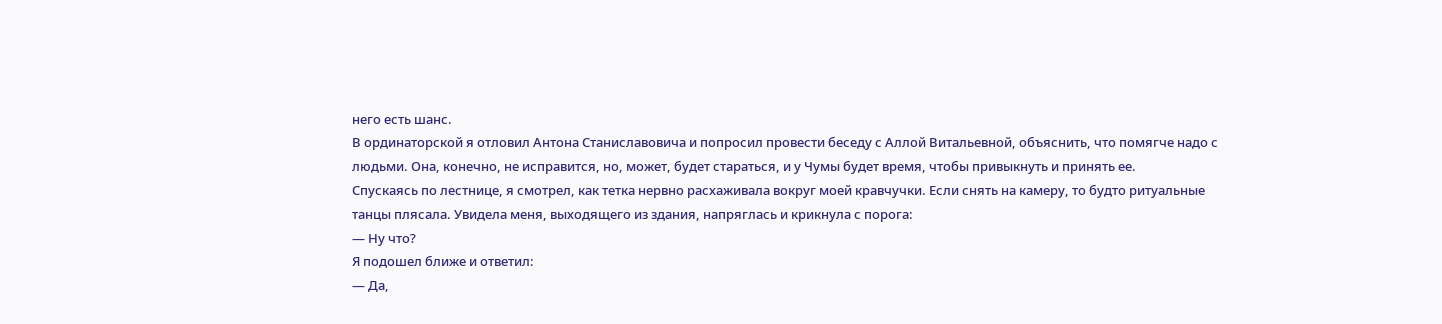него есть шанс.
В ординаторской я отловил Антона Станиславовича и попросил провести беседу с Аллой Витальевной, объяснить, что помягче надо с людьми. Она, конечно, не исправится, но, может, будет стараться, и у Чумы будет время, чтобы привыкнуть и принять ее.
Спускаясь по лестнице, я смотрел, как тетка нервно расхаживала вокруг моей кравчучки. Если снять на камеру, то будто ритуальные танцы плясала. Увидела меня, выходящего из здания, напряглась и крикнула с порога:
— Ну что?
Я подошел ближе и ответил:
— Да,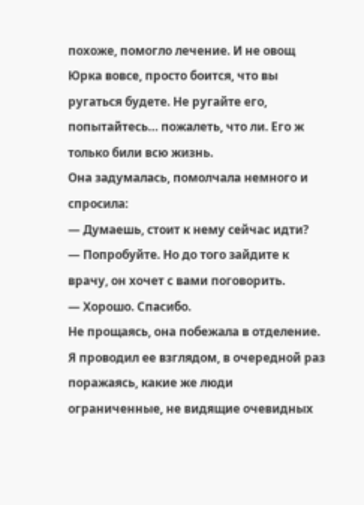похоже, помогло лечение. И не овощ Юрка вовсе, просто боится, что вы ругаться будете. Не ругайте его, попытайтесь… пожалеть, что ли. Его ж только били всю жизнь.
Она задумалась, помолчала немного и спросила:
— Думаешь, стоит к нему сейчас идти?
— Попробуйте. Но до того зайдите к врачу, он хочет с вами поговорить.
— Хорошо. Спасибо.
Не прощаясь, она побежала в отделение. Я проводил ее взглядом, в очередной раз поражаясь, какие же люди ограниченные, не видящие очевидных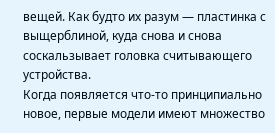вещей. Как будто их разум — пластинка с выщерблиной, куда снова и снова соскальзывает головка считывающего устройства.
Когда появляется что-то принципиально новое, первые модели имеют множество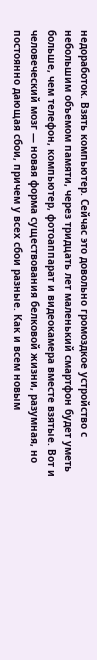недоработок. Взять компьютер. Сейчас это довольно громоздкое устройство с небольшим объемом памяти, через тридцать лет маленький смартфон будет уметь больше, чем телефон, компьютер, фотоаппарат и видеокамера вместе взятые. Вот и человеческий мозг — новая форма существования белковой жизни, разумная, но постоянно дающая сбои, причем у всех сбои разные. Как и всем новым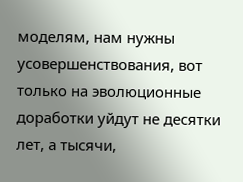моделям, нам нужны усовершенствования, вот только на эволюционные доработки уйдут не десятки лет, а тысячи,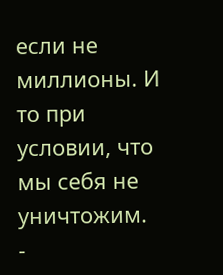если не миллионы. И то при условии, что мы себя не уничтожим.
-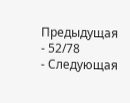Предыдущая
- 52/78
- Следующая